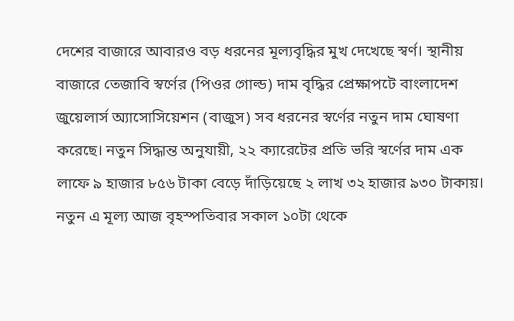দেশের বাজারে আবারও বড় ধরনের মূল্যবৃদ্ধির মুখ দেখেছে স্বর্ণ। স্থানীয় বাজারে তেজাবি স্বর্ণের (পিওর গোল্ড) দাম বৃদ্ধির প্রেক্ষাপটে বাংলাদেশ জুয়েলার্স অ্যাসোসিয়েশন (বাজুস) সব ধরনের স্বর্ণের নতুন দাম ঘোষণা করেছে। নতুন সিদ্ধান্ত অনুযায়ী, ২২ ক্যারেটের প্রতি ভরি স্বর্ণের দাম এক লাফে ৯ হাজার ৮৫৬ টাকা বেড়ে দাঁড়িয়েছে ২ লাখ ৩২ হাজার ৯৩০ টাকায়। নতুন এ মূল্য আজ বৃহস্পতিবার সকাল ১০টা থেকে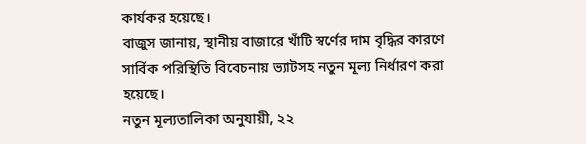কার্যকর হয়েছে।
বাজুস জানায়, স্থানীয় বাজারে খাঁটি স্বর্ণের দাম বৃদ্ধির কারণে সার্বিক পরিস্থিতি বিবেচনায় ভ্যাটসহ নতুন মূল্য নির্ধারণ করা হয়েছে।
নতুন মূল্যতালিকা অনুযায়ী, ২২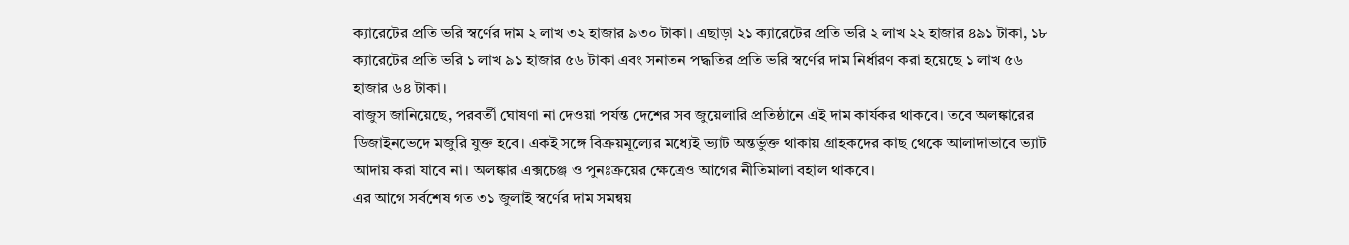ক্যারেটের প্রতি ভরি স্বর্ণের দাম ২ লাখ ৩২ হাজার ৯৩০ টাকা। এছাড়া ২১ ক্যারেটের প্রতি ভরি ২ লাখ ২২ হাজার ৪৯১ টাকা, ১৮ ক্যারেটের প্রতি ভরি ১ লাখ ৯১ হাজার ৫৬ টাকা এবং সনাতন পদ্ধতির প্রতি ভরি স্বর্ণের দাম নির্ধারণ করা হয়েছে ১ লাখ ৫৬ হাজার ৬৪ টাকা।
বাজুস জানিয়েছে, পরবর্তী ঘোষণা না দেওয়া পর্যন্ত দেশের সব জুয়েলারি প্রতিষ্ঠানে এই দাম কার্যকর থাকবে। তবে অলঙ্কারের ডিজাইনভেদে মজুরি যুক্ত হবে। একই সঙ্গে বিক্রয়মূল্যের মধ্যেই ভ্যাট অন্তর্ভুক্ত থাকায় গ্রাহকদের কাছ থেকে আলাদাভাবে ভ্যাট আদায় করা যাবে না। অলঙ্কার এক্সচেঞ্জ ও পুনঃক্রয়ের ক্ষেত্রেও আগের নীতিমালা বহাল থাকবে।
এর আগে সর্বশেষ গত ৩১ জুলাই স্বর্ণের দাম সমন্বয়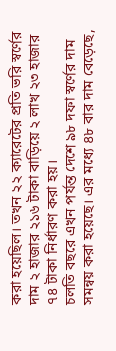করা হয়েছিল। তখন ২২ ক্যারেটের প্রতি ভরি স্বর্ণের দাম ২ হাজার ২১৬ টাকা বাড়িয়ে ২ লাখ ২৩ হাজার ৭৪ টাকা নির্ধারণ করা হয়।
চলতি বছরে এখন পর্যন্ত দেশে ৯৮ দফা স্বর্ণের দাম সমন্বয় করা হয়েছে। এর মধ্যে ৪৮ বার দাম বেড়েছে,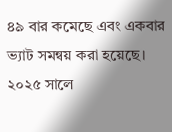৪৯ বার কমেছে এবং একবার ভ্যাট সমন্বয় করা হয়েছে। ২০২৫ সালে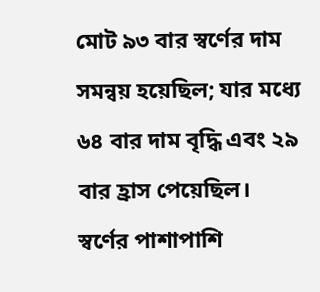মোট ৯৩ বার স্বর্ণের দাম সমন্বয় হয়েছিল; যার মধ্যে ৬৪ বার দাম বৃদ্ধি এবং ২৯ বার হ্রাস পেয়েছিল।
স্বর্ণের পাশাপাশি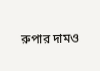রুপার দামও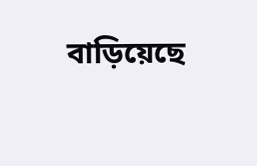বাড়িয়েছে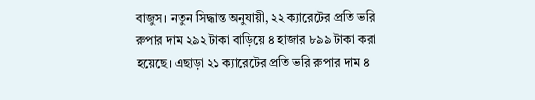বাজুস। নতুন সিদ্ধান্ত অনুযায়ী, ২২ ক্যারেটের প্রতি ভরি রুপার দাম ২৯২ টাকা বাড়িয়ে ৪ হাজার ৮৯৯ টাকা করা হয়েছে। এছাড়া ২১ ক্যারেটের প্রতি ভরি রুপার দাম ৪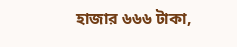হাজার ৬৬৬ টাকা,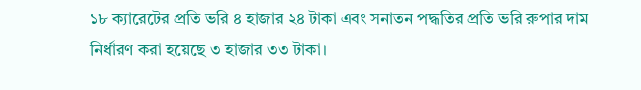১৮ ক্যারেটের প্রতি ভরি ৪ হাজার ২৪ টাকা এবং সনাতন পদ্ধতির প্রতি ভরি রুপার দাম নির্ধারণ করা হয়েছে ৩ হাজার ৩৩ টাকা।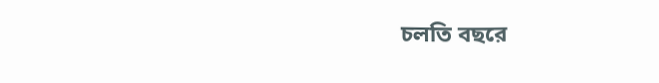চলতি বছরে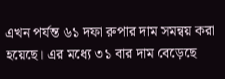এখন পর্যন্ত ৬১ দফা রুপার দাম সমন্বয় করা হয়েছে। এর মধ্যে ৩১ বার দাম বেড়েছে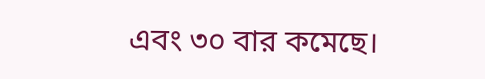এবং ৩০ বার কমেছে।